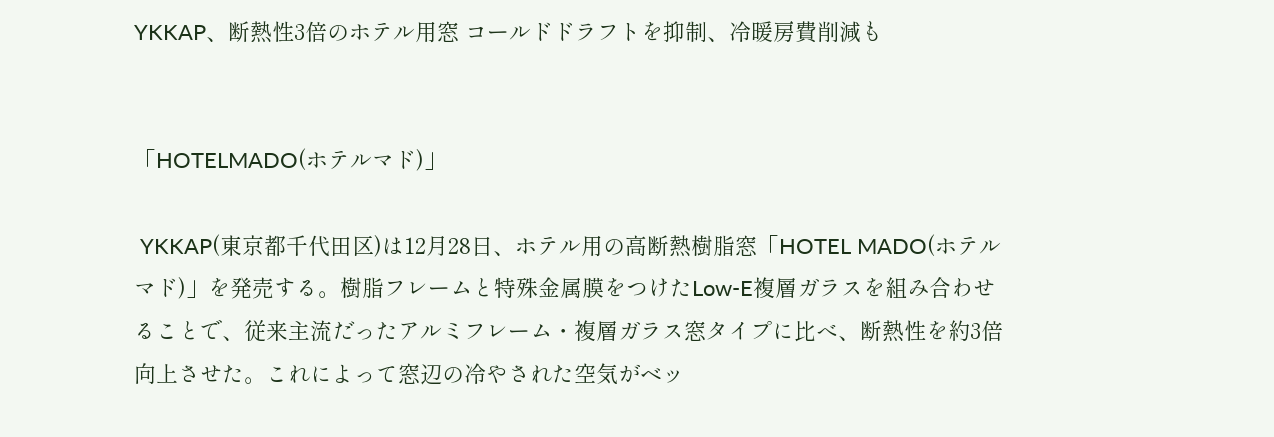YKKAP、断熱性3倍のホテル用窓 コールドドラフトを抑制、冷暖房費削減も


「HOTELMADO(ホテルマド)」

 YKKAP(東京都千代田区)は12月28日、ホテル用の高断熱樹脂窓「HOTEL MADO(ホテル マド)」を発売する。樹脂フレームと特殊金属膜をつけたLow-E複層ガラスを組み合わせることで、従来主流だったアルミフレーム・複層ガラス窓タイプに比べ、断熱性を約3倍向上させた。これによって窓辺の冷やされた空気がベッ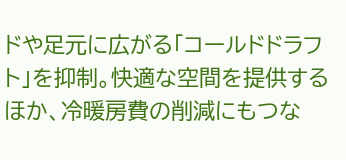ドや足元に広がる「コールドドラフト」を抑制。快適な空間を提供するほか、冷暖房費の削減にもつな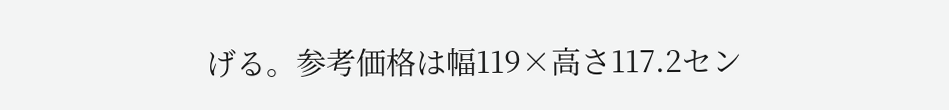げる。参考価格は幅119×高さ117.2セン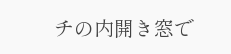チの内開き窓で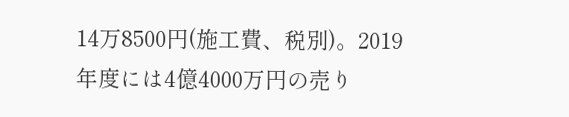14万8500円(施工費、税別)。2019年度には4億4000万円の売り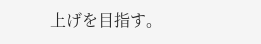上げを目指す。